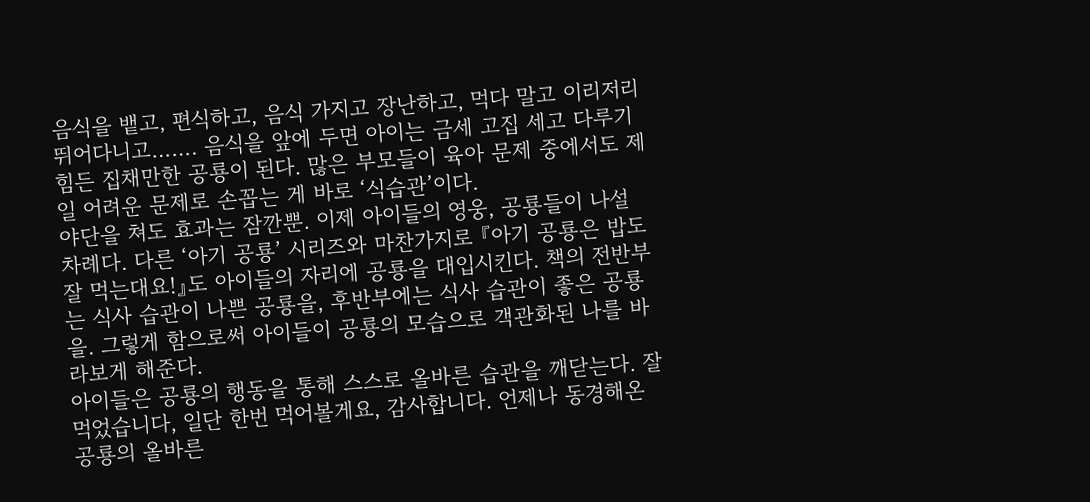음식을 뱉고, 편식하고, 음식 가지고 장난하고, 먹다 말고 이리저리 뛰어다니고……. 음식을 앞에 두면 아이는 금세 고집 세고 다루기 힘든 집채만한 공룡이 된다. 많은 부모들이 육아 문제 중에서도 제일 어려운 문제로 손꼽는 게 바로 ‘식습관’이다.
야단을 쳐도 효과는 잠깐뿐. 이제 아이들의 영웅, 공룡들이 나설 차례다. 다른 ‘아기 공룡’ 시리즈와 마찬가지로 『아기 공룡은 밥도 잘 먹는대요!』도 아이들의 자리에 공룡을 대입시킨다. 책의 전반부는 식사 습관이 나쁜 공룡을, 후반부에는 식사 습관이 좋은 공룡을. 그렇게 함으로써 아이들이 공룡의 모습으로 객관화된 나를 바라보게 해준다.
아이들은 공룡의 행동을 통해 스스로 올바른 습관을 깨닫는다. 잘 먹었습니다, 일단 한번 먹어볼게요, 감사합니다. 언제나 동경해온 공룡의 올바른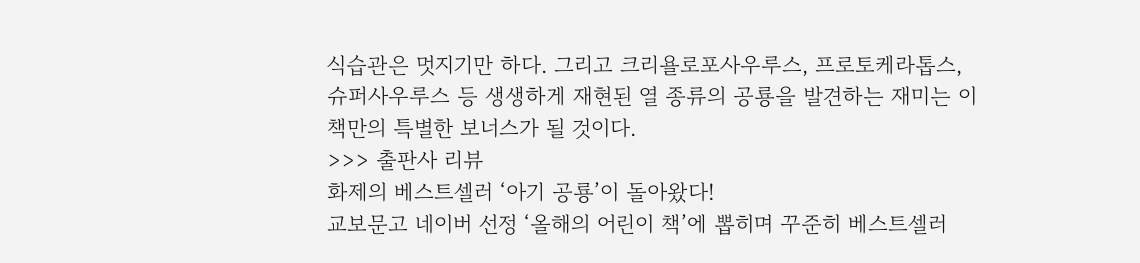식습관은 멋지기만 하다. 그리고 크리욜로포사우루스, 프로토케라톱스, 슈퍼사우루스 등 생생하게 재현된 열 종류의 공룡을 발견하는 재미는 이 책만의 특별한 보너스가 될 것이다.
>>> 출판사 리뷰
화제의 베스트셀러 ‘아기 공룡’이 돌아왔다!
교보문고 네이버 선정 ‘올해의 어린이 책’에 뽑히며 꾸준히 베스트셀러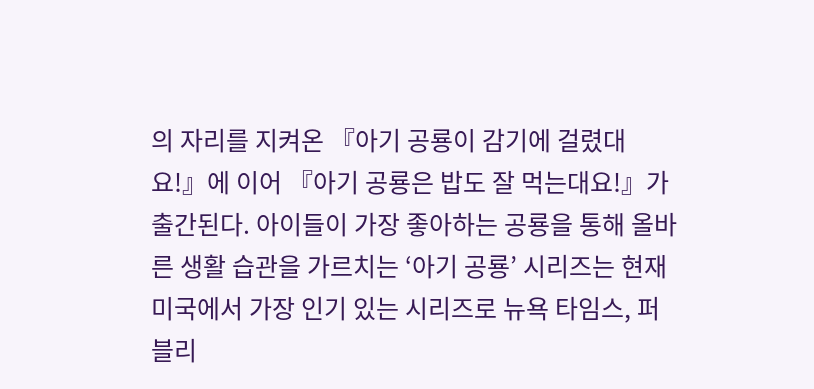의 자리를 지켜온 『아기 공룡이 감기에 걸렸대요!』에 이어 『아기 공룡은 밥도 잘 먹는대요!』가 출간된다. 아이들이 가장 좋아하는 공룡을 통해 올바른 생활 습관을 가르치는 ‘아기 공룡’ 시리즈는 현재 미국에서 가장 인기 있는 시리즈로 뉴욕 타임스, 퍼블리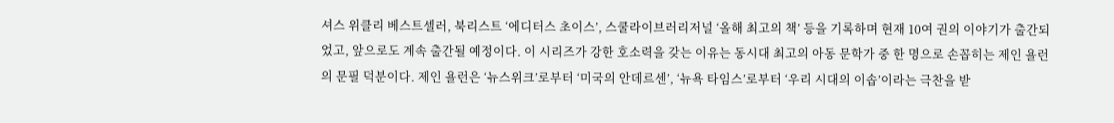셔스 위클리 베스트셀러, 북리스트 ‘에디터스 초이스’, 스쿨라이브러리저널 ‘올해 최고의 책’ 등을 기록하며 현재 10여 권의 이야기가 출간되었고, 앞으로도 계속 출간될 예정이다. 이 시리즈가 강한 호소력을 갖는 이유는 동시대 최고의 아동 문학가 중 한 명으로 손꼽히는 제인 욜런의 문필 덕분이다. 제인 욜런은 ‘뉴스위크’로부터 ‘미국의 안데르센’, ‘뉴욕 타임스’로부터 ‘우리 시대의 이솝’이라는 극찬을 받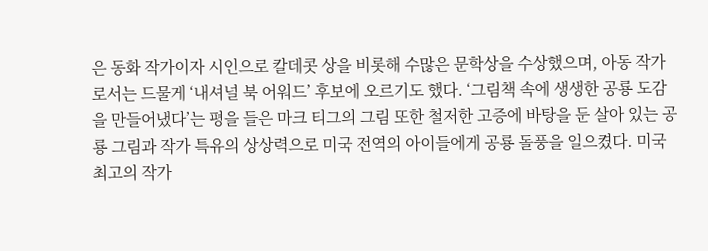은 동화 작가이자 시인으로 칼데콧 상을 비롯해 수많은 문학상을 수상했으며, 아동 작가로서는 드물게 ‘내셔널 북 어워드’ 후보에 오르기도 했다. ‘그림책 속에 생생한 공룡 도감을 만들어냈다’는 평을 들은 마크 티그의 그림 또한 철저한 고증에 바탕을 둔 살아 있는 공룡 그림과 작가 특유의 상상력으로 미국 전역의 아이들에게 공룡 돌풍을 일으켰다. 미국 최고의 작가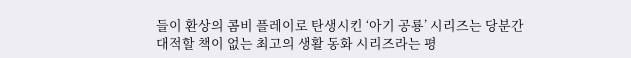들이 환상의 콤비 플레이로 탄생시킨 ‘아기 공룡’ 시리즈는 당분간 대적할 책이 없는 최고의 생활 동화 시리즈라는 평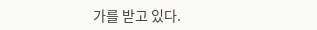가를 받고 있다.